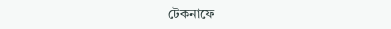টেকনাফে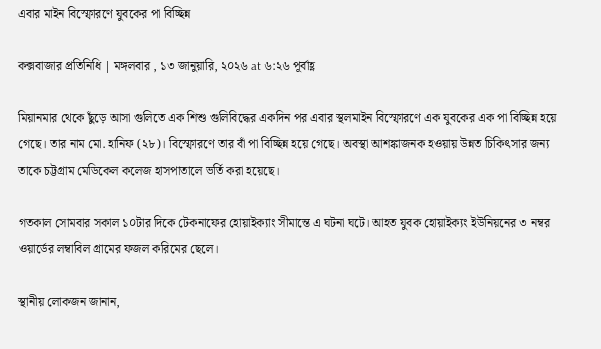এবার মাইন বিস্ফোরণে যুবকের পা বিচ্ছিন্ন

কক্সবাজার প্রতিনিধি | মঙ্গলবার , ১৩ জানুয়ারি, ২০২৬ at ৬:২৬ পূর্বাহ্ণ

মিয়ানমার থেকে ছুঁড়ে আসা গুলিতে এক শিশু গুলিবিদ্ধের একদিন পর এবার স্থলমাইন বিস্ফোরণে এক যুবকের এক পা বিচ্ছিন্ন হয়ে গেছে। তার নাম মো. হানিফ (২৮)। বিস্ফোরণে তার বাঁ পা বিচ্ছিন্ন হয়ে গেছে। অবস্থা আশঙ্কাজনক হওয়ায় উন্নত চিকিৎসার জন্য তাকে চট্টগ্রাম মেডিকেল কলেজ হাসপাতালে ভর্তি করা হয়েছে।

গতকাল সোমবার সকাল ১০টার দিকে টেকনাফের হোয়াইক্যাং সীমান্তে এ ঘটনা ঘটে। আহত যুবক হোয়াইক্যং ইউনিয়নের ৩ নম্বর ওয়ার্ডের লম্বাবিল গ্রামের ফজল করিমের ছেলে।

স্থানীয় লোকজন জানান,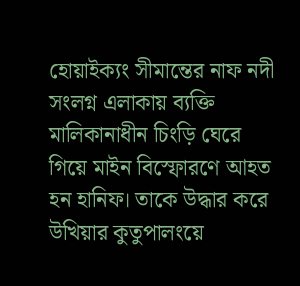হোয়াইক্যং সীমান্তের নাফ নদী সংলগ্ন এলাকায় ব্যক্তি মালিকানাধীন চিংড়ি ঘেরে গিয়ে মাইন বিস্ফোরণে আহত হন হানিফ। তাকে উদ্ধার করে উখিয়ার কুতুপালংয়ে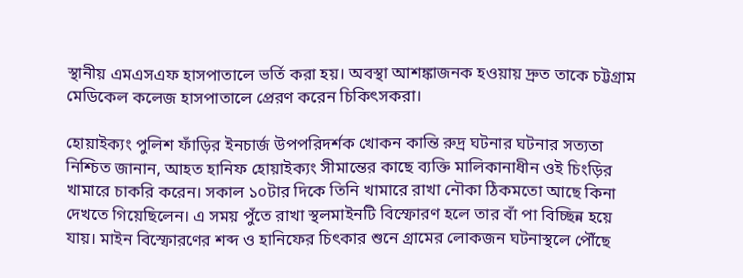স্থানীয় এমএসএফ হাসপাতালে ভর্তি করা হয়। অবস্থা আশঙ্কাজনক হওয়ায় দ্রুত তাকে চট্টগ্রাম মেডিকেল কলেজ হাসপাতালে প্রেরণ করেন চিকিৎসকরা।

হোয়াইক্যং পুলিশ ফাঁড়ির ইনচার্জ উপপরিদর্শক খোকন কান্তি রুদ্র ঘটনার ঘটনার সত্যতা নিশ্চিত জানান, আহত হানিফ হোয়াইক্যং সীমান্তের কাছে ব্যক্তি মালিকানাধীন ওই চিংড়ির খামারে চাকরি করেন। সকাল ১০টার দিকে তিনি খামারে রাখা নৌকা ঠিকমতো আছে কিনা দেখতে গিয়েছিলেন। এ সময় পুঁতে রাখা স্থলমাইনটি বিস্ফোরণ হলে তার বাঁ পা বিচ্ছিন্ন হয়ে যায়। মাইন বিস্ফোরণের শব্দ ও হানিফের চিৎকার শুনে গ্রামের লোকজন ঘটনাস্থলে পৌঁছে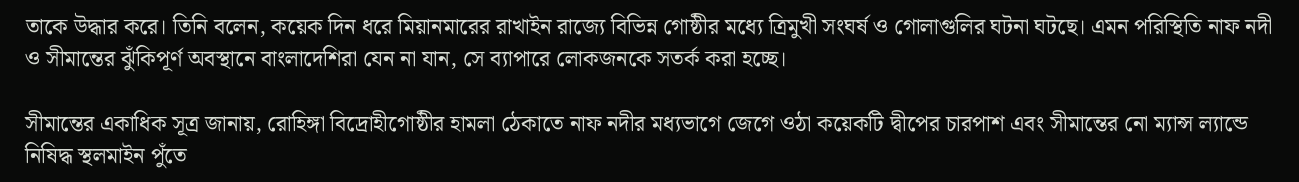তাকে উদ্ধার করে। তিনি বলেন, কয়েক দিন ধরে মিয়ানমারের রাখাইন রাজ্যে বিভিন্ন গোষ্ঠীর মধ্যে ত্রিমুখী সংঘর্ষ ও গোলাগুলির ঘটনা ঘটছে। এমন পরিস্থিতি নাফ নদী ও সীমান্তের ঝুঁকিপূর্ণ অবস্থানে বাংলাদেশিরা যেন না যান, সে ব্যাপারে লোকজনকে সতর্ক করা হচ্ছে।

সীমান্তের একাধিক সূত্র জানায়, রোহিঙ্গা বিদ্রোহীগোষ্ঠীর হামলা ঠেকাতে নাফ নদীর মধ্যভাগে জেগে ওঠা কয়েকটি দ্বীপের চারপাশ এবং সীমান্তের নো ম্যান্স ল্যান্ডে নিষিদ্ধ স্থলমাইন পুঁতে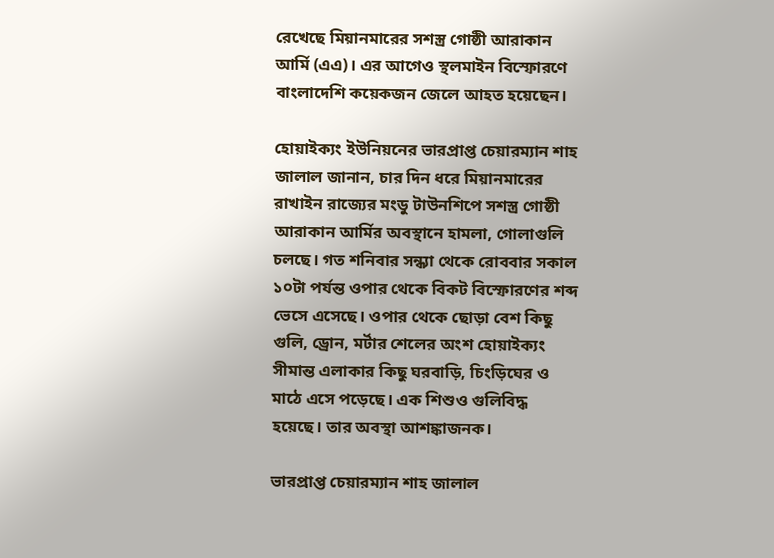রেখেছে মিয়ানমারের সশস্ত্র গোষ্ঠী আরাকান আর্মি (এএ)। এর আগেও স্থলমাইন বিস্ফোরণে বাংলাদেশি কয়েকজন জেলে আহত হয়েছেন।

হোয়াইক্যং ইউনিয়নের ভারপ্রাপ্ত চেয়ারম্যান শাহ জালাল জানান, চার দিন ধরে মিয়ানমারের রাখাইন রাজ্যের মংডু টাউনশিপে সশস্ত্র গোষ্ঠী আরাকান আর্মির অবস্থানে হামলা, গোলাগুলি চলছে। গত শনিবার সন্ধ্যা থেকে রোববার সকাল ১০টা পর্যন্ত ওপার থেকে বিকট বিস্ফোরণের শব্দ ভেসে এসেছে। ওপার থেকে ছোড়া বেশ কিছু গুলি, ড্রোন, মর্টার শেলের অংশ হোয়াইক্যং সীমান্ত এলাকার কিছু ঘরবাড়ি, চিংড়িঘের ও মাঠে এসে পড়েছে। এক শিশুও গুলিবিদ্ধ হয়েছে। তার অবস্থা আশঙ্কাজনক।

ভারপ্রাপ্ত চেয়ারম্যান শাহ জালাল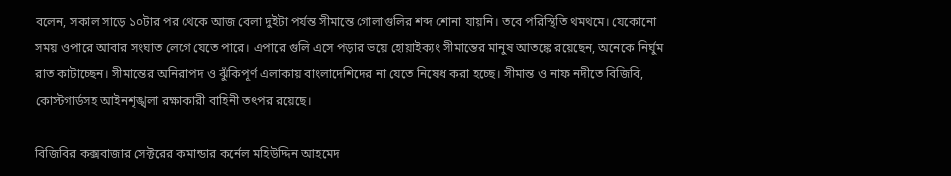বলেন, সকাল সাড়ে ১০টার পর থেকে আজ বেলা দুইটা পর্যন্ত সীমান্তে গোলাগুলির শব্দ শোনা যায়নি। তবে পরিস্থিতি থমথমে। যেকোনো সময় ওপারে আবার সংঘাত লেগে যেতে পারে। এপারে গুলি এসে পড়ার ভয়ে হোয়াইক্যং সীমান্তের মানুষ আতঙ্কে রয়েছেন, অনেকে নির্ঘুম রাত কাটাচ্ছেন। সীমান্তের অনিরাপদ ও ঝুঁকিপূর্ণ এলাকায় বাংলাদেশিদের না যেতে নিষেধ করা হচ্ছে। সীমান্ত ও নাফ নদীতে বিজিবি, কোস্টগার্ডসহ আইনশৃঙ্খলা রক্ষাকারী বাহিনী তৎপর রয়েছে।

বিজিবির কক্সবাজার সেক্টরের কমান্ডার কর্নেল মহিউদ্দিন আহমেদ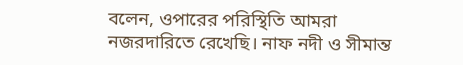বলেন, ওপারের পরিস্থিতি আমরা নজরদারিতে রেখেছি। নাফ নদী ও সীমান্ত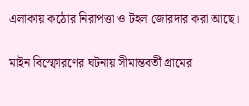এলাকায় কঠোর নিরাপত্তা ও টহল জোরদার করা আছে।

মাইন বিস্ফোরণের ঘটনায় সীমান্তবর্তী গ্রামের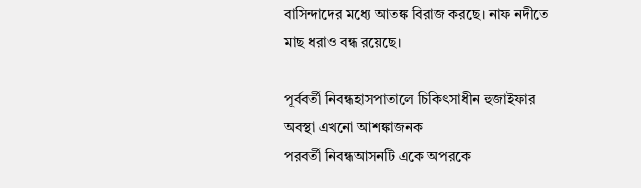বাসিন্দাদের মধ্যে আতঙ্ক বিরাজ করছে। নাফ নদীতে মাছ ধরাও বন্ধ রয়েছে।

পূর্ববর্তী নিবন্ধহাসপাতালে চিকিৎসাধীন হুজাইফার অবস্থা এখনো আশঙ্কাজনক
পরবর্তী নিবন্ধআসনটি একে অপরকে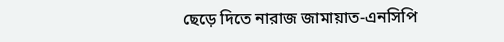ছেড়ে দিতে নারাজ জামায়াত-এনসিপি